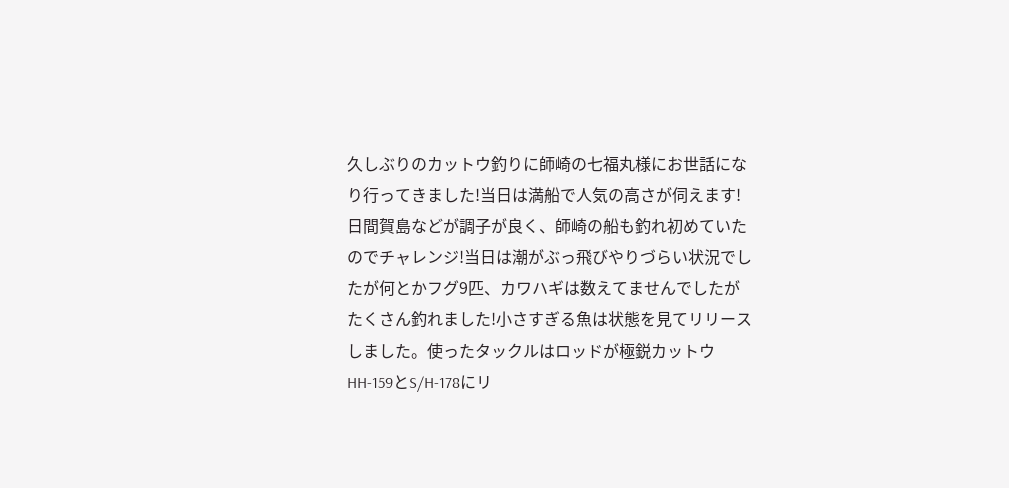久しぶりのカットウ釣りに師崎の七福丸様にお世話になり行ってきました!当日は満船で人気の高さが伺えます!日間賀島などが調子が良く、師崎の船も釣れ初めていたのでチャレンジ!当日は潮がぶっ飛びやりづらい状況でしたが何とかフグ9匹、カワハギは数えてませんでしたがたくさん釣れました!小さすぎる魚は状態を見てリリースしました。使ったタックルはロッドが極鋭カットウHH-159とS/H-178にリ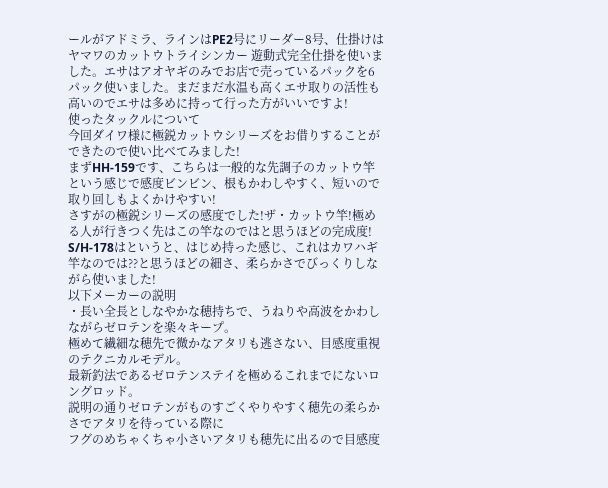ールがアドミラ、ラインはPE2号にリーダー8号、仕掛けはヤマワのカットウトライシンカー 遊動式完全仕掛を使いました。エサはアオヤギのみでお店で売っているパックを6パック使いました。まだまだ水温も高くエサ取りの活性も高いのでエサは多めに持って行った方がいいですよ!
使ったタックルについて
今回ダイワ様に極鋭カットウシリーズをお借りすることができたので使い比べてみました!
まずHH-159です、こちらは一般的な先調子のカットウ竿という感じで感度ビンビン、根もかわしやすく、短いので取り回しもよくかけやすい!
さすがの極鋭シリーズの感度でした!ザ・カットウ竿!極める人が行きつく先はこの竿なのではと思うほどの完成度!
S/H-178はというと、はじめ持った感じ、これはカワハギ竿なのでは??と思うほどの細さ、柔らかさでびっくりしながら使いました!
以下メーカーの説明
・長い全長としなやかな穂持ちで、うねりや高波をかわしながらゼロテンを楽々キープ。
極めて繊細な穂先で微かなアタリも逃さない、目感度重視のテクニカルモデル。
最新釣法であるゼロテンステイを極めるこれまでにないロングロッド。
説明の通りゼロテンがものすごくやりやすく穂先の柔らかさでアタリを待っている際に
フグのめちゃくちゃ小さいアタリも穂先に出るので目感度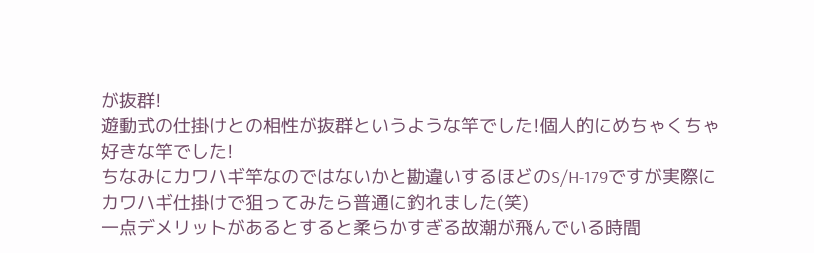が抜群!
遊動式の仕掛けとの相性が抜群というような竿でした!個人的にめちゃくちゃ好きな竿でした!
ちなみにカワハギ竿なのではないかと勘違いするほどのS/H-179ですが実際にカワハギ仕掛けで狙ってみたら普通に釣れました(笑)
一点デメリットがあるとすると柔らかすぎる故潮が飛んでいる時間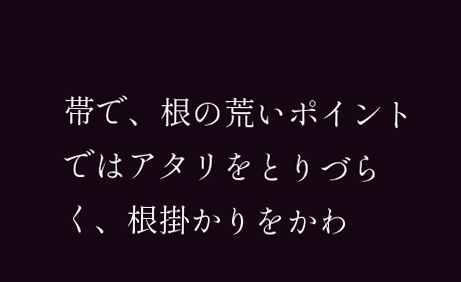帯で、根の荒いポイントではアタリをとりづらく、根掛かりをかわ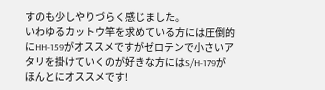すのも少しやりづらく感じました。
いわゆるカットウ竿を求めている方には圧倒的にHH-159がオススメですがゼロテンで小さいアタリを掛けていくのが好きな方にはS/H-179がほんとにオススメです!